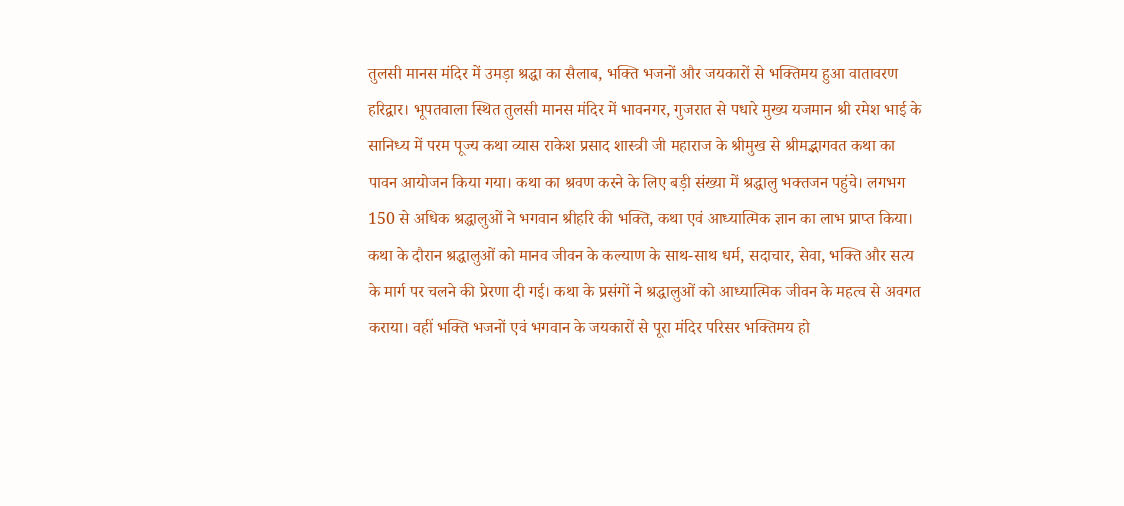तुलसी मानस मंदिर में उमड़ा श्रद्धा का सैलाब, भक्ति भजनों और जयकारों से भक्तिमय हुआ वातावरण
हरिद्वार। भूपतवाला स्थित तुलसी मानस मंदिर में भावनगर, गुजरात से पधारे मुख्य यजमान श्री रमेश भाई के सानिध्य में परम पूज्य कथा व्यास राकेश प्रसाद शास्त्री जी महाराज के श्रीमुख से श्रीमद्भागवत कथा का पावन आयोजन किया गया। कथा का श्रवण करने के लिए बड़ी संख्या में श्रद्धालु भक्तजन पहुंचे। लगभग 150 से अधिक श्रद्धालुओं ने भगवान श्रीहरि की भक्ति, कथा एवं आध्यात्मिक ज्ञान का लाभ प्राप्त किया।
कथा के दौरान श्रद्धालुओं को मानव जीवन के कल्याण के साथ-साथ धर्म, सदाचार, सेवा, भक्ति और सत्य के मार्ग पर चलने की प्रेरणा दी गई। कथा के प्रसंगों ने श्रद्धालुओं को आध्यात्मिक जीवन के महत्व से अवगत कराया। वहीं भक्ति भजनों एवं भगवान के जयकारों से पूरा मंदिर परिसर भक्तिमय हो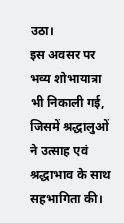उठा।
इस अवसर पर भव्य शोभायात्रा भी निकाली गई, जिसमें श्रद्धालुओं ने उत्साह एवं श्रद्धाभाव के साथ सहभागिता की।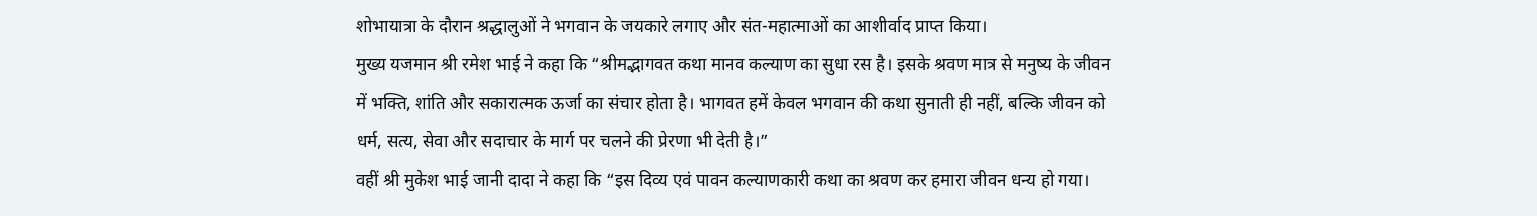शोभायात्रा के दौरान श्रद्धालुओं ने भगवान के जयकारे लगाए और संत-महात्माओं का आशीर्वाद प्राप्त किया।
मुख्य यजमान श्री रमेश भाई ने कहा कि “श्रीमद्भागवत कथा मानव कल्याण का सुधा रस है। इसके श्रवण मात्र से मनुष्य के जीवन में भक्ति, शांति और सकारात्मक ऊर्जा का संचार होता है। भागवत हमें केवल भगवान की कथा सुनाती ही नहीं, बल्कि जीवन को धर्म, सत्य, सेवा और सदाचार के मार्ग पर चलने की प्रेरणा भी देती है।”
वहीं श्री मुकेश भाई जानी दादा ने कहा कि “इस दिव्य एवं पावन कल्याणकारी कथा का श्रवण कर हमारा जीवन धन्य हो गया।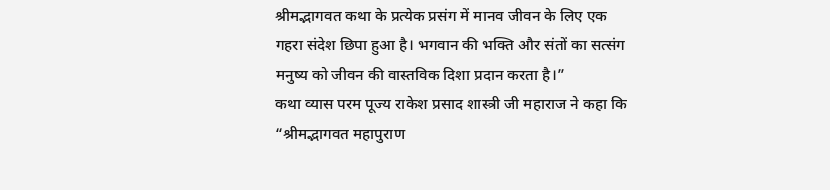श्रीमद्भागवत कथा के प्रत्येक प्रसंग में मानव जीवन के लिए एक गहरा संदेश छिपा हुआ है। भगवान की भक्ति और संतों का सत्संग मनुष्य को जीवन की वास्तविक दिशा प्रदान करता है।”
कथा व्यास परम पूज्य राकेश प्रसाद शास्त्री जी महाराज ने कहा कि “श्रीमद्भागवत महापुराण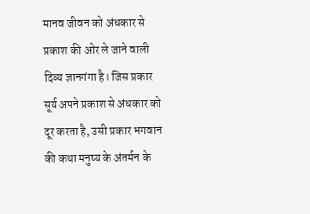मानव जीवन को अंधकार से प्रकाश की ओर ले जाने वाली दिव्य ज्ञानगंगा है। जिस प्रकार सूर्य अपने प्रकाश से अंधकार को दूर करता है, उसी प्रकार भगवान की कथा मनुष्य के अंतर्मन के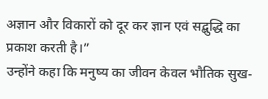अज्ञान और विकारों को दूर कर ज्ञान एवं सद्बुद्धि का प्रकाश करती है।”
उन्होंने कहा कि मनुष्य का जीवन केवल भौतिक सुख-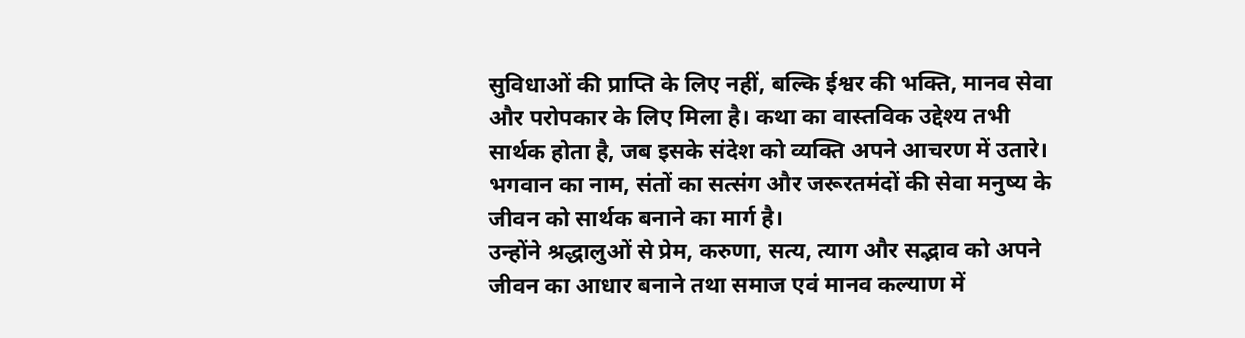सुविधाओं की प्राप्ति के लिए नहीं, बल्कि ईश्वर की भक्ति, मानव सेवा और परोपकार के लिए मिला है। कथा का वास्तविक उद्देश्य तभी सार्थक होता है, जब इसके संदेश को व्यक्ति अपने आचरण में उतारे। भगवान का नाम, संतों का सत्संग और जरूरतमंदों की सेवा मनुष्य के जीवन को सार्थक बनाने का मार्ग है।
उन्होंने श्रद्धालुओं से प्रेम, करुणा, सत्य, त्याग और सद्भाव को अपने जीवन का आधार बनाने तथा समाज एवं मानव कल्याण में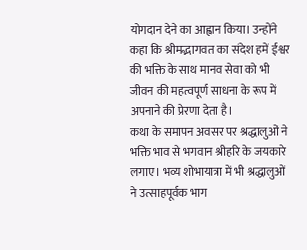योगदान देने का आह्वान किया। उन्होंने कहा कि श्रीमद्भागवत का संदेश हमें ईश्वर की भक्ति के साथ मानव सेवा को भी जीवन की महत्वपूर्ण साधना के रूप में अपनाने की प्रेरणा देता है।
कथा के समापन अवसर पर श्रद्धालुओं ने भक्ति भाव से भगवान श्रीहरि के जयकारे लगाए। भव्य शोभायात्रा में भी श्रद्धालुओं ने उत्साहपूर्वक भाग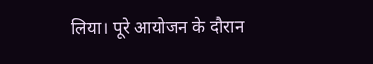लिया। पूरे आयोजन के दौरान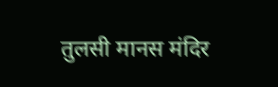तुलसी मानस मंदिर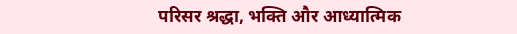परिसर श्रद्धा, भक्ति और आध्यात्मिक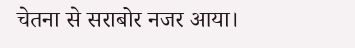चेतना से सराबोर नजर आया।